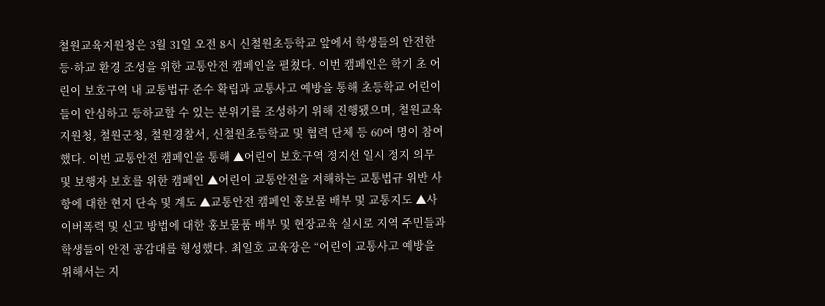철원교육지원청은 3월 31일 오전 8시 신철원초등학교 앞에서 학생들의 안전한 등·하교 환경 조성을 위한 교통안전 캠페인을 펼쳤다. 이번 캠페인은 학기 초 어린이 보호구역 내 교통법규 준수 확립과 교통사고 예방을 통해 초등학교 어린이들이 안심하고 등하교할 수 있는 분위기를 조성하기 위해 진행됐으며, 철원교육지원청, 철원군청, 철원경찰서, 신철원초등학교 및 협력 단체 등 60여 명이 참여했다. 이번 교통안전 캠페인을 통해 ▲어린이 보호구역 정지선 일시 정지 의무 및 보행자 보호를 위한 캠페인 ▲어린이 교통안전을 저해하는 교통법규 위반 사항에 대한 현지 단속 및 계도 ▲교통안전 캠페인 홍보물 배부 및 교통지도 ▲사이버폭력 및 신고 방법에 대한 홍보물품 배부 및 현장교육 실시로 지역 주민들과 학생들이 안전 공감대를 형성했다. 최일호 교육장은 “어린이 교통사고 예방을 위해서는 지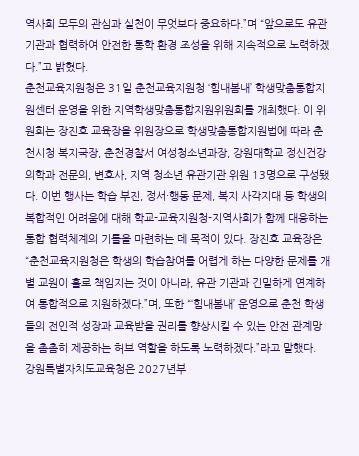역사회 모두의 관심과 실천이 무엇보다 중요하다.”며 “앞으로도 유관기관과 협력하여 안전한 통학 환경 조성을 위해 지속적으로 노력하겠다.”고 밝혔다.
춘천교육지원청은 31일 춘천교육지원청 ‘힘내봄내’ 학생맞춤통합지원센터 운영을 위한 지역학생맞춤통합지원위원회를 개최했다. 이 위원회는 장진호 교육장을 위원장으로 학생맞춤통합지원법에 따라 춘천시청 복지국장, 춘천경찰서 여성청소년과장, 강원대학교 정신건강의학과 전문의, 변호사, 지역 청소년 유관기관 위원 13명으로 구성됐다. 이번 행사는 학습 부진, 정서·행동 문제, 복지 사각지대 등 학생의 복합적인 어려움에 대해 학교-교육지원청-지역사회가 함께 대응하는 통합 협력체계의 기틀을 마련하는 데 목적이 있다. 장진호 교육장은 “춘천교육지원청은 학생의 학습참여를 어렵게 하는 다양한 문제를 개별 교원이 홀로 책임지는 것이 아니라, 유관 기관과 긴밀하게 연계하여 통합적으로 지원하겠다.”며, 또한 “‘힘내봄내’ 운영으로 춘천 학생들의 전인적 성장과 교육받을 권리를 향상시킬 수 있는 안전 관계망을 촘촘히 제공하는 허브 역할을 하도록 노력하겠다.”라고 말했다.
강원특별자치도교육청은 2027년부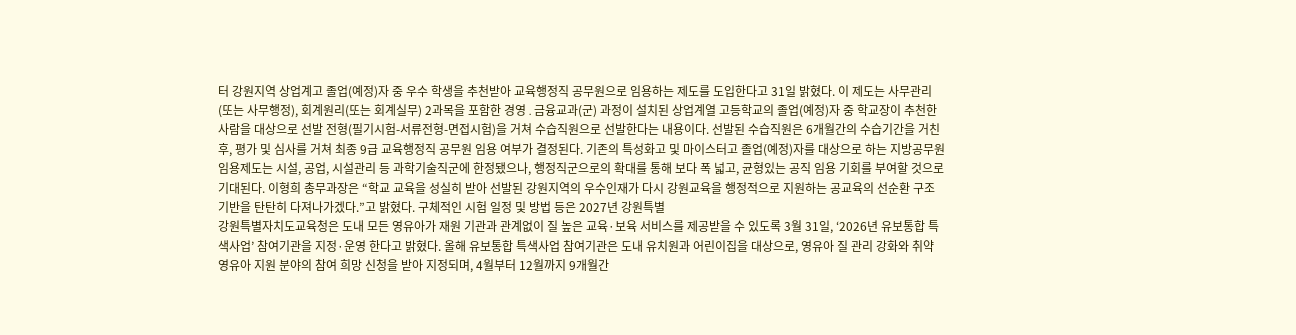터 강원지역 상업계고 졸업(예정)자 중 우수 학생을 추천받아 교육행정직 공무원으로 임용하는 제도를 도입한다고 31일 밝혔다. 이 제도는 사무관리(또는 사무행정), 회계원리(또는 회계실무) 2과목을 포함한 경영․금융교과(군) 과정이 설치된 상업계열 고등학교의 졸업(예정)자 중 학교장이 추천한 사람을 대상으로 선발 전형(필기시험-서류전형-면접시험)을 거쳐 수습직원으로 선발한다는 내용이다. 선발된 수습직원은 6개월간의 수습기간을 거친 후, 평가 및 심사를 거쳐 최종 9급 교육행정직 공무원 임용 여부가 결정된다. 기존의 특성화고 및 마이스터고 졸업(예정)자를 대상으로 하는 지방공무원 임용제도는 시설, 공업, 시설관리 등 과학기술직군에 한정됐으나, 행정직군으로의 확대를 통해 보다 폭 넓고, 균형있는 공직 임용 기회를 부여할 것으로 기대된다. 이형희 총무과장은 “학교 교육을 성실히 받아 선발된 강원지역의 우수인재가 다시 강원교육을 행정적으로 지원하는 공교육의 선순환 구조 기반을 탄탄히 다져나가겠다.”고 밝혔다. 구체적인 시험 일정 및 방법 등은 2027년 강원특별
강원특별자치도교육청은 도내 모든 영유아가 재원 기관과 관계없이 질 높은 교육·보육 서비스를 제공받을 수 있도록 3월 31일, ‘2026년 유보통합 특색사업’ 참여기관을 지정·운영 한다고 밝혔다. 올해 유보통합 특색사업 참여기관은 도내 유치원과 어린이집을 대상으로, 영유아 질 관리 강화와 취약 영유아 지원 분야의 참여 희망 신청을 받아 지정되며, 4월부터 12월까지 9개월간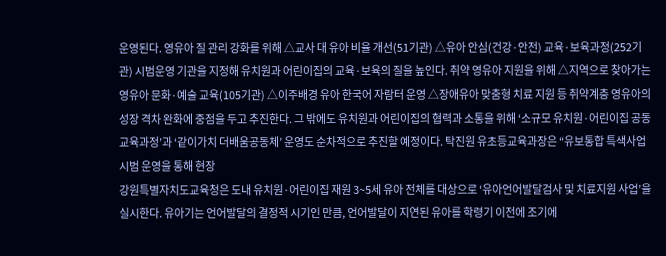운영된다. 영유아 질 관리 강화를 위해 △교사 대 유아 비율 개선(51기관) △유아 안심(건강·안전) 교육·보육과정(252기관) 시범운영 기관을 지정해 유치원과 어린이집의 교육·보육의 질을 높인다. 취약 영유아 지원을 위해 △지역으로 찾아가는 영유아 문화·예술 교육(105기관) △이주배경 유아 한국어 자람터 운영 △장애유아 맞춤형 치료 지원 등 취약계층 영유아의 성장 격차 완화에 중점을 두고 추진한다. 그 밖에도 유치원과 어린이집의 협력과 소통을 위해 ‘소규모 유치원·어린이집 공동교육과정’과 ‘같이가치 더배움공동체’ 운영도 순차적으로 추진할 예정이다. 탁진원 유초등교육과장은 “유보통합 특색사업 시범 운영을 통해 현장
강원특별자치도교육청은 도내 유치원·어린이집 재원 3~5세 유아 전체를 대상으로 ‘유아언어발달검사 및 치료지원 사업’을 실시한다. 유아기는 언어발달의 결정적 시기인 만큼, 언어발달이 지연된 유아를 학령기 이전에 조기에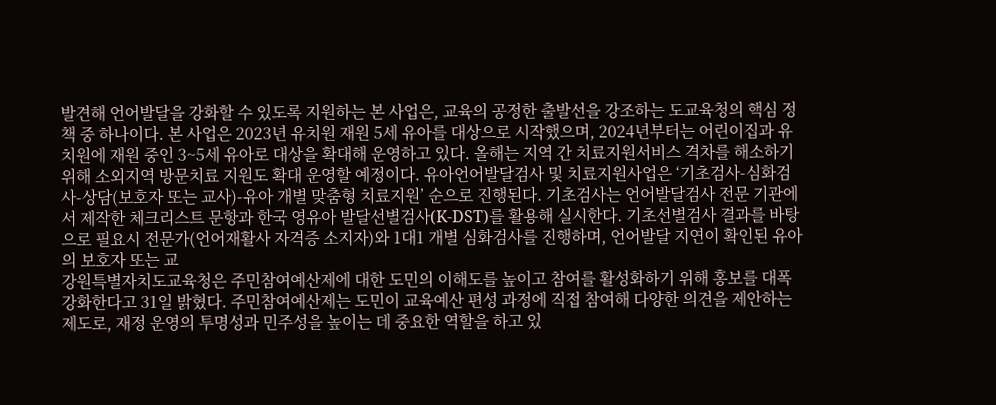발견해 언어발달을 강화할 수 있도록 지원하는 본 사업은, 교육의 공정한 출발선을 강조하는 도교육청의 핵심 정책 중 하나이다. 본 사업은 2023년 유치원 재원 5세 유아를 대상으로 시작했으며, 2024년부터는 어린이집과 유치원에 재원 중인 3~5세 유아로 대상을 확대해 운영하고 있다. 올해는 지역 간 치료지원서비스 격차를 해소하기 위해 소외지역 방문치료 지원도 확대 운영할 예정이다. 유아언어발달검사 및 치료지원사업은 ‘기초검사-심화검사-상담(보호자 또는 교사)-유아 개별 맞춤형 치료지원’ 순으로 진행된다. 기초검사는 언어발달검사 전문 기관에서 제작한 체크리스트 문항과 한국 영유아 발달선별검사(K-DST)를 활용해 실시한다. 기초선별검사 결과를 바탕으로 필요시 전문가(언어재활사 자격증 소지자)와 1대1 개별 심화검사를 진행하며, 언어발달 지연이 확인된 유아의 보호자 또는 교
강원특별자치도교육청은 주민참여예산제에 대한 도민의 이해도를 높이고 참여를 활성화하기 위해 홍보를 대폭 강화한다고 31일 밝혔다. 주민참여예산제는 도민이 교육예산 편성 과정에 직접 참여해 다양한 의견을 제안하는 제도로, 재정 운영의 투명성과 민주성을 높이는 데 중요한 역할을 하고 있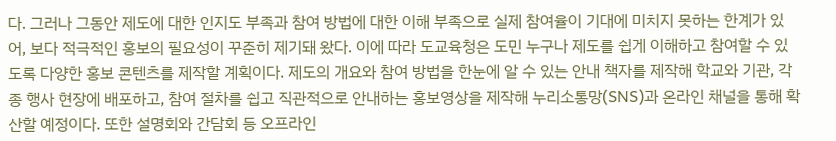다. 그러나 그동안 제도에 대한 인지도 부족과 참여 방법에 대한 이해 부족으로 실제 참여율이 기대에 미치지 못하는 한계가 있어, 보다 적극적인 홍보의 필요성이 꾸준히 제기돼 왔다. 이에 따라 도교육청은 도민 누구나 제도를 쉽게 이해하고 참여할 수 있도록 다양한 홍보 콘텐츠를 제작할 계획이다. 제도의 개요와 참여 방법을 한눈에 알 수 있는 안내 책자를 제작해 학교와 기관, 각종 행사 현장에 배포하고, 참여 절차를 쉽고 직관적으로 안내하는 홍보영상을 제작해 누리소통망(SNS)과 온라인 채널을 통해 확산할 예정이다. 또한 설명회와 간담회 등 오프라인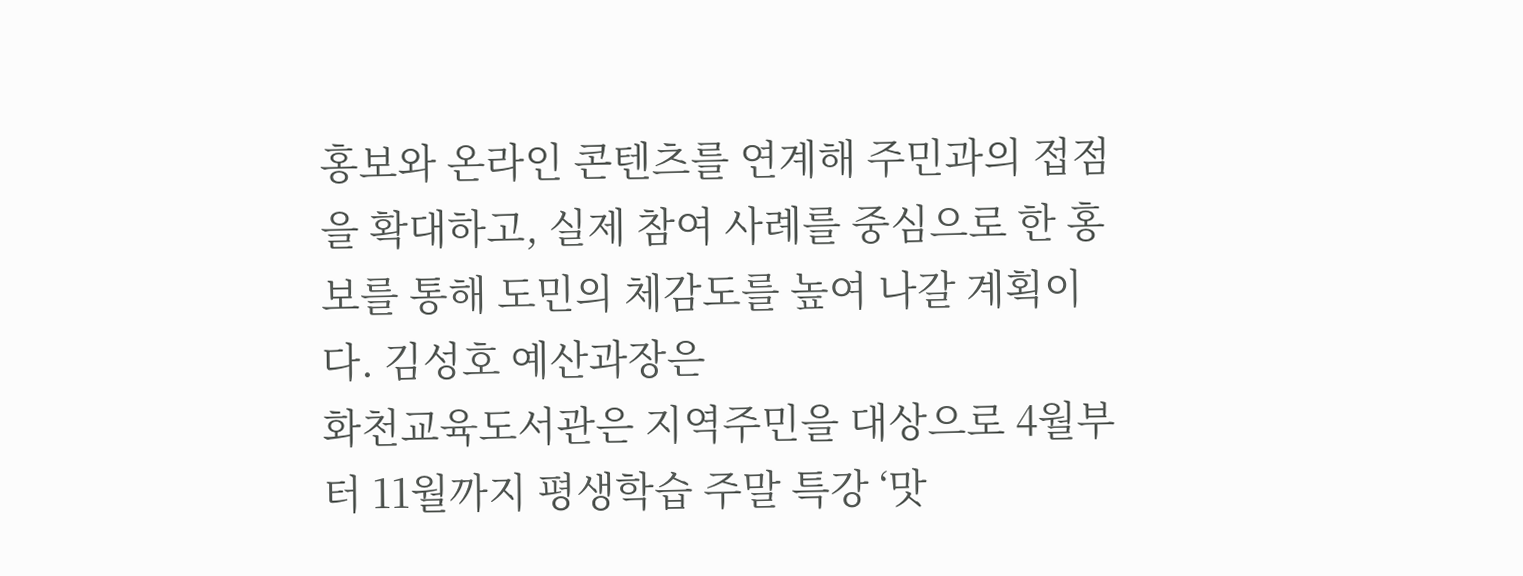홍보와 온라인 콘텐츠를 연계해 주민과의 접점을 확대하고, 실제 참여 사례를 중심으로 한 홍보를 통해 도민의 체감도를 높여 나갈 계획이다. 김성호 예산과장은
화천교육도서관은 지역주민을 대상으로 4월부터 11월까지 평생학습 주말 특강 ‘맛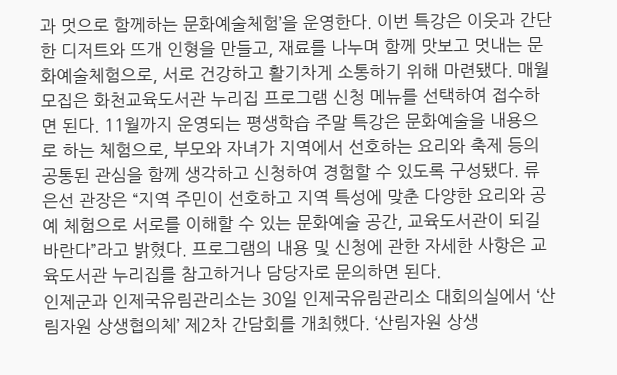과 멋으로 함께하는 문화예술체험’을 운영한다. 이번 특강은 이웃과 간단한 디저트와 뜨개 인형을 만들고, 재료를 나누며 함께 맛보고 멋내는 문화예술체험으로, 서로 건강하고 활기차게 소통하기 위해 마련됐다. 매월 모집은 화천교육도서관 누리집 프로그램 신청 메뉴를 선택하여 접수하면 된다. 11월까지 운영되는 평생학습 주말 특강은 문화예술을 내용으로 하는 체험으로, 부모와 자녀가 지역에서 선호하는 요리와 축제 등의 공통된 관심을 함께 생각하고 신청하여 경험할 수 있도록 구성됐다. 류은선 관장은 “지역 주민이 선호하고 지역 특성에 맞춘 다양한 요리와 공예 체험으로 서로를 이해할 수 있는 문화예술 공간, 교육도서관이 되길 바란다”라고 밝혔다. 프로그램의 내용 및 신청에 관한 자세한 사항은 교육도서관 누리집를 참고하거나 담당자로 문의하면 된다.
인제군과 인제국유림관리소는 30일 인제국유림관리소 대회의실에서 ‘산림자원 상생협의체’ 제2차 간담회를 개최했다. ‘산림자원 상생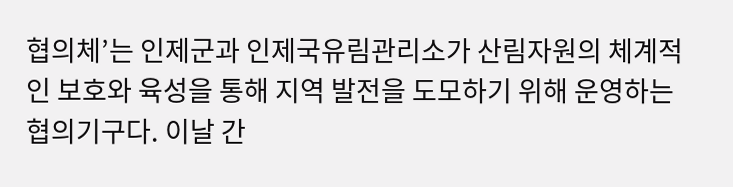협의체’는 인제군과 인제국유림관리소가 산림자원의 체계적인 보호와 육성을 통해 지역 발전을 도모하기 위해 운영하는 협의기구다. 이날 간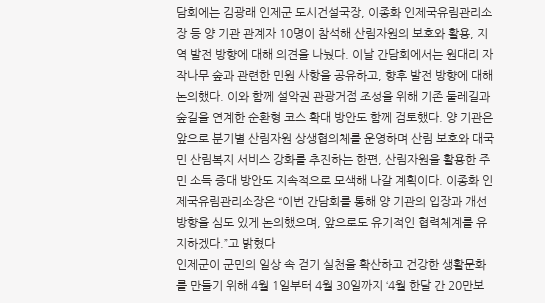담회에는 김광래 인제군 도시건설국장, 이종화 인제국유림관리소장 등 양 기관 관계자 10명이 참석해 산림자원의 보호와 활용, 지역 발전 방향에 대해 의견을 나눴다. 이날 간담회에서는 원대리 자작나무 숲과 관련한 민원 사항을 공유하고, 향후 발전 방향에 대해 논의했다. 이와 함께 설악권 관광거점 조성을 위해 기존 둘레길과 숲길을 연계한 순환형 코스 확대 방안도 함께 검토했다. 양 기관은 앞으로 분기별 산림자원 상생협의체를 운영하며 산림 보호와 대국민 산림복지 서비스 강화를 추진하는 한편, 산림자원을 활용한 주민 소득 증대 방안도 지속적으로 모색해 나갈 계획이다. 이종화 인제국유림관리소장은 “이번 간담회를 통해 양 기관의 입장과 개선 방향을 심도 있게 논의했으며, 앞으로도 유기적인 협력체계를 유지하겠다.”고 밝혔다
인제군이 군민의 일상 속 걷기 실천을 확산하고 건강한 생활문화를 만들기 위해 4월 1일부터 4월 30일까지 ‘4월 한달 간 20만보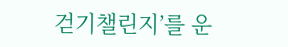걷기챌린지’를 운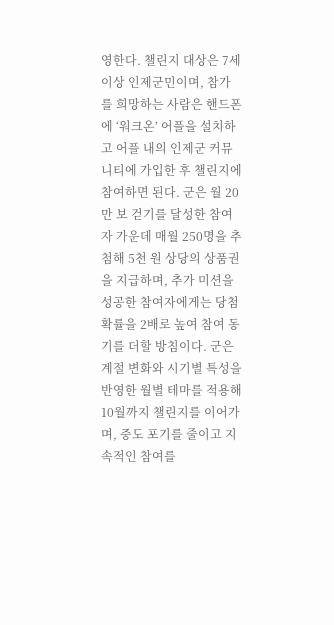영한다. 챌린지 대상은 7세 이상 인제군민이며, 참가를 희망하는 사람은 핸드폰에 ‘워크온’ 어플을 설치하고 어플 내의 인제군 커뮤니티에 가입한 후 챌린지에 참여하면 된다. 군은 월 20만 보 걷기를 달성한 참여자 가운데 매월 250명을 추첨해 5천 원 상당의 상품권을 지급하며, 추가 미션을 성공한 참여자에게는 당첨 확률을 2배로 높여 참여 동기를 더할 방침이다. 군은 계절 변화와 시기별 특성을 반영한 월별 테마를 적용해 10월까지 챌린지를 이어가며, 중도 포기를 줄이고 지속적인 참여를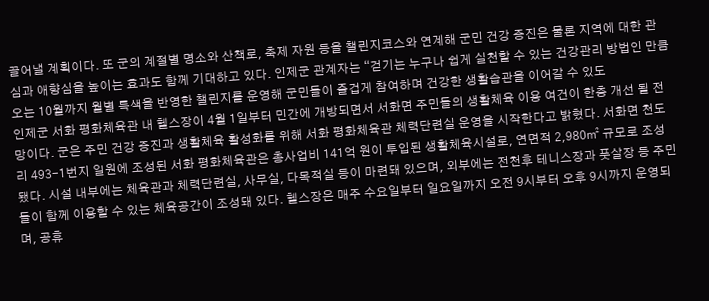끌어낼 계획이다. 또 군의 계절별 명소와 산책로, 축제 자원 등을 챌린지코스와 연계해 군민 건강 증진은 물론 지역에 대한 관심과 애향심을 높이는 효과도 함께 기대하고 있다. 인제군 관계자는 “걷기는 누구나 쉽게 실천할 수 있는 건강관리 방법인 만큼 오는 10월까지 월별 특색을 반영한 챌린지를 운영해 군민들이 즐겁게 참여하며 건강한 생활습관을 이어갈 수 있도
인제군 서화 평화체육관 내 헬스장이 4월 1일부터 민간에 개방되면서 서화면 주민들의 생활체육 이용 여건이 한층 개선 될 전망이다. 군은 주민 건강 증진과 생활체육 활성화를 위해 서화 평화체육관 체력단련실 운영을 시작한다고 밝혔다. 서화면 천도리 493-1번지 일원에 조성된 서화 평화체육관은 총사업비 141억 원이 투입된 생활체육시설로, 연면적 2,980㎡ 규모로 조성됐다. 시설 내부에는 체육관과 체력단련실, 사무실, 다목적실 등이 마련돼 있으며, 외부에는 전천후 테니스장과 풋살장 등 주민들이 함께 이용할 수 있는 체육공간이 조성돼 있다. 헬스장은 매주 수요일부터 일요일까지 오전 9시부터 오후 9시까지 운영되며, 공휴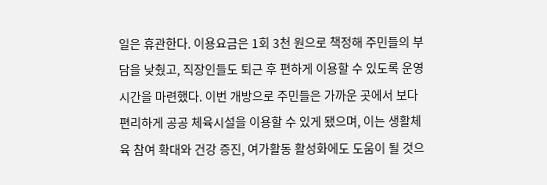일은 휴관한다. 이용요금은 1회 3천 원으로 책정해 주민들의 부담을 낮췄고, 직장인들도 퇴근 후 편하게 이용할 수 있도록 운영시간을 마련했다. 이번 개방으로 주민들은 가까운 곳에서 보다 편리하게 공공 체육시설을 이용할 수 있게 됐으며, 이는 생활체육 참여 확대와 건강 증진, 여가활동 활성화에도 도움이 될 것으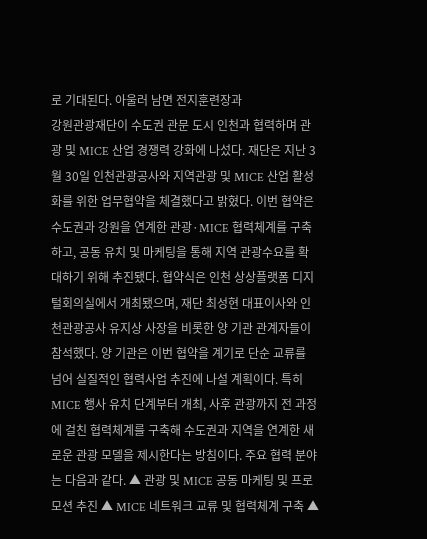로 기대된다. 아울러 남면 전지훈련장과
강원관광재단이 수도권 관문 도시 인천과 협력하며 관광 및 MICE 산업 경쟁력 강화에 나섰다. 재단은 지난 3월 30일 인천관광공사와 지역관광 및 MICE 산업 활성화를 위한 업무협약을 체결했다고 밝혔다. 이번 협약은 수도권과 강원을 연계한 관광·MICE 협력체계를 구축하고, 공동 유치 및 마케팅을 통해 지역 관광수요를 확대하기 위해 추진됐다. 협약식은 인천 상상플랫폼 디지털회의실에서 개최됐으며, 재단 최성현 대표이사와 인천관광공사 유지상 사장을 비롯한 양 기관 관계자들이 참석했다. 양 기관은 이번 협약을 계기로 단순 교류를 넘어 실질적인 협력사업 추진에 나설 계획이다. 특히 MICE 행사 유치 단계부터 개최, 사후 관광까지 전 과정에 걸친 협력체계를 구축해 수도권과 지역을 연계한 새로운 관광 모델을 제시한다는 방침이다. 주요 협력 분야는 다음과 같다. ▲ 관광 및 MICE 공동 마케팅 및 프로모션 추진 ▲ MICE 네트워크 교류 및 협력체계 구축 ▲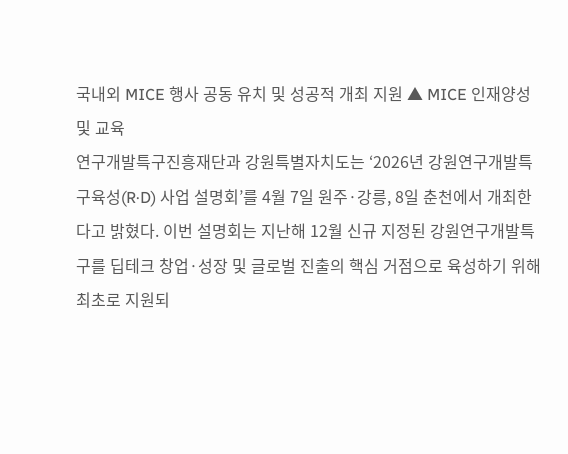국내외 MICE 행사 공동 유치 및 성공적 개최 지원 ▲ MICE 인재양성 및 교육
연구개발특구진흥재단과 강원특별자치도는 ‘2026년 강원연구개발특구육성(R·D) 사업 설명회’를 4월 7일 원주·강릉, 8일 춘천에서 개최한다고 밝혔다. 이번 설명회는 지난해 12월 신규 지정된 강원연구개발특구를 딥테크 창업·성장 및 글로벌 진출의 핵심 거점으로 육성하기 위해 최초로 지원되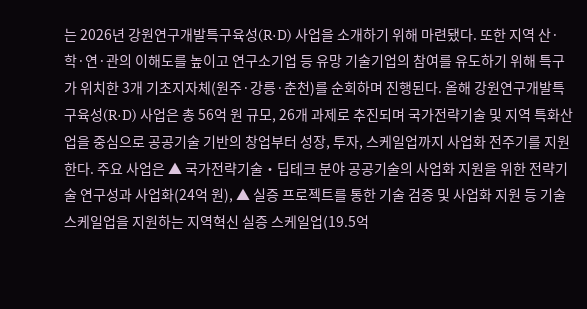는 2026년 강원연구개발특구육성(R·D) 사업을 소개하기 위해 마련됐다. 또한 지역 산·학·연·관의 이해도를 높이고 연구소기업 등 유망 기술기업의 참여를 유도하기 위해 특구가 위치한 3개 기초지자체(원주·강릉·춘천)를 순회하며 진행된다. 올해 강원연구개발특구육성(R·D) 사업은 총 56억 원 규모, 26개 과제로 추진되며 국가전략기술 및 지역 특화산업을 중심으로 공공기술 기반의 창업부터 성장, 투자, 스케일업까지 사업화 전주기를 지원한다. 주요 사업은 ▲ 국가전략기술‧딥테크 분야 공공기술의 사업화 지원을 위한 전략기술 연구성과 사업화(24억 원), ▲ 실증 프로젝트를 통한 기술 검증 및 사업화 지원 등 기술 스케일업을 지원하는 지역혁신 실증 스케일업(19.5억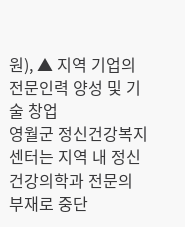원), ▲ 지역 기업의 전문인력 양성 및 기술 창업
영월군 정신건강복지센터는 지역 내 정신건강의학과 전문의 부재로 중단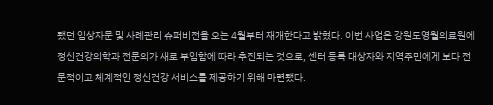됐던 임상자문 및 사례관리 슈퍼비전을 오는 4월부터 재개한다고 밝혔다. 이번 사업은 강원도영월의료원에 정신건강의학과 전문의가 새로 부임함에 따라 추진되는 것으로, 센터 등록 대상자와 지역주민에게 보다 전문적이고 체계적인 정신건강 서비스를 제공하기 위해 마련됐다.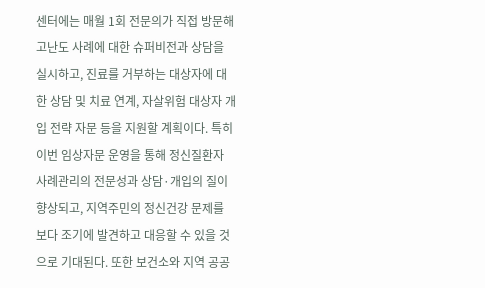센터에는 매월 1회 전문의가 직접 방문해 고난도 사례에 대한 슈퍼비전과 상담을 실시하고, 진료를 거부하는 대상자에 대한 상담 및 치료 연계, 자살위험 대상자 개입 전략 자문 등을 지원할 계획이다. 특히 이번 임상자문 운영을 통해 정신질환자 사례관리의 전문성과 상담·개입의 질이 향상되고, 지역주민의 정신건강 문제를 보다 조기에 발견하고 대응할 수 있을 것으로 기대된다. 또한 보건소와 지역 공공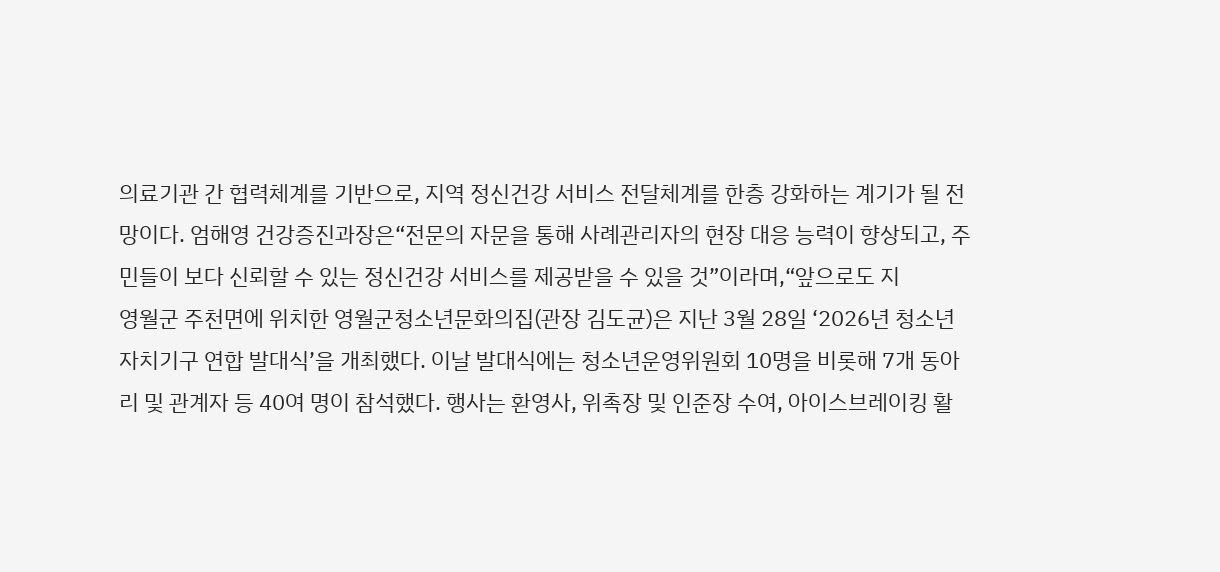의료기관 간 협력체계를 기반으로, 지역 정신건강 서비스 전달체계를 한층 강화하는 계기가 될 전망이다. 엄해영 건강증진과장은“전문의 자문을 통해 사례관리자의 현장 대응 능력이 향상되고, 주민들이 보다 신뢰할 수 있는 정신건강 서비스를 제공받을 수 있을 것”이라며,“앞으로도 지
영월군 주천면에 위치한 영월군청소년문화의집(관장 김도균)은 지난 3월 28일 ‘2026년 청소년 자치기구 연합 발대식’을 개최했다. 이날 발대식에는 청소년운영위원회 10명을 비롯해 7개 동아리 및 관계자 등 40여 명이 참석했다. 행사는 환영사, 위촉장 및 인준장 수여, 아이스브레이킹 활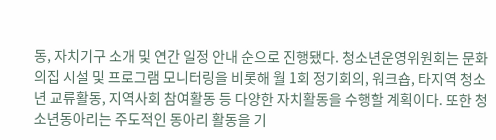동, 자치기구 소개 및 연간 일정 안내 순으로 진행됐다. 청소년운영위원회는 문화의집 시설 및 프로그램 모니터링을 비롯해 월 1회 정기회의, 워크숍, 타지역 청소년 교류활동, 지역사회 참여활동 등 다양한 자치활동을 수행할 계획이다. 또한 청소년동아리는 주도적인 동아리 활동을 기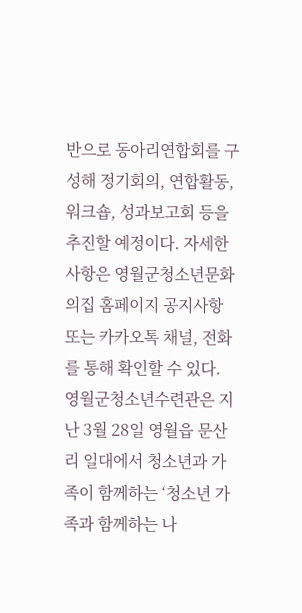반으로 동아리연합회를 구성해 정기회의, 연합활동, 워크숍, 성과보고회 등을 추진할 예정이다. 자세한 사항은 영월군청소년문화의집 홈페이지 공지사항 또는 카카오톡 채널, 전화 를 통해 확인할 수 있다.
영월군청소년수련관은 지난 3월 28일 영월읍 문산리 일대에서 청소년과 가족이 함께하는 ‘청소년 가족과 함께하는 나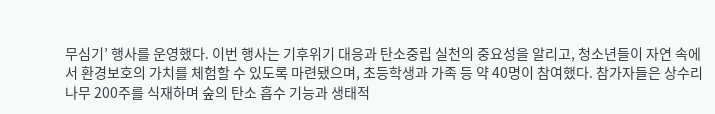무심기’ 행사를 운영했다. 이번 행사는 기후위기 대응과 탄소중립 실천의 중요성을 알리고, 청소년들이 자연 속에서 환경보호의 가치를 체험할 수 있도록 마련됐으며, 초등학생과 가족 등 약 40명이 참여했다. 참가자들은 상수리나무 200주를 식재하며 숲의 탄소 흡수 기능과 생태적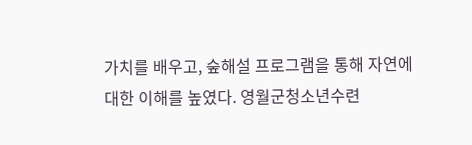가치를 배우고, 숲해설 프로그램을 통해 자연에 대한 이해를 높였다. 영월군청소년수련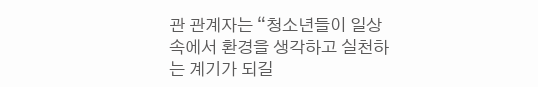관 관계자는 “청소년들이 일상 속에서 환경을 생각하고 실천하는 계기가 되길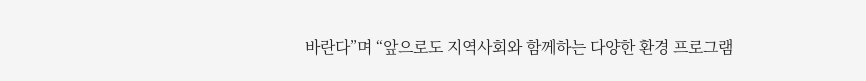바란다”며 “앞으로도 지역사회와 함께하는 다양한 환경 프로그램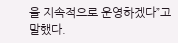을 지속적으로 운영하겠다”고 말했다.